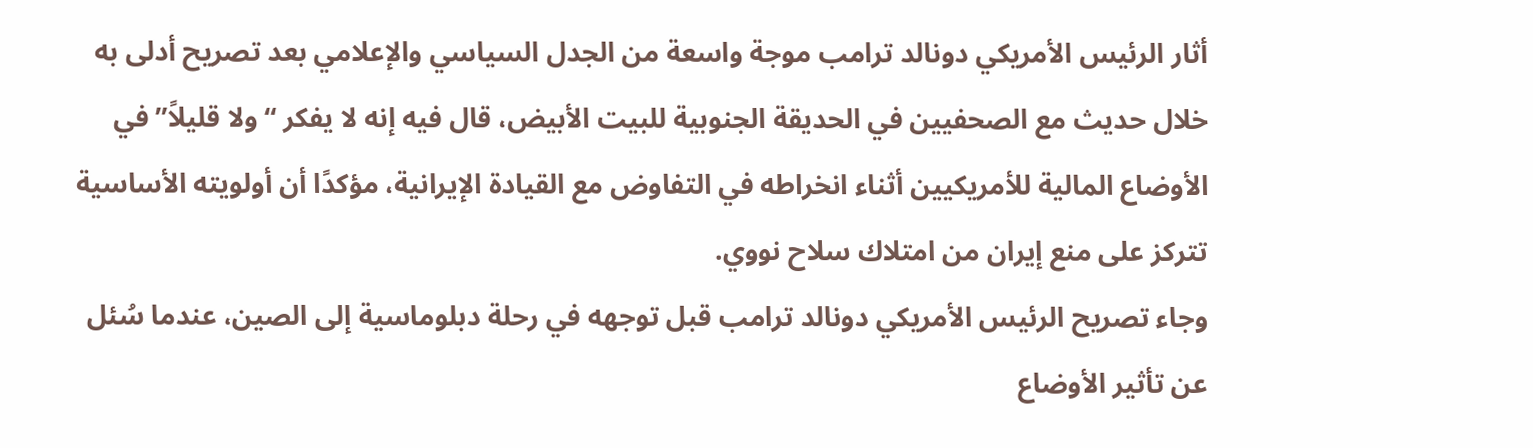أثار الرئيس الأمريكي دونالد ترامب موجة واسعة من الجدل السياسي والإعلامي بعد تصريح أدلى به خلال حديث مع الصحفيين في الحديقة الجنوبية للبيت الأبيض، قال فيه إنه لا يفكر “ولا قليلاً” في الأوضاع المالية للأمريكيين أثناء انخراطه في التفاوض مع القيادة الإيرانية، مؤكدًا أن أولويته الأساسية تتركز على منع إيران من امتلاك سلاح نووي.
وجاء تصريح الرئيس الأمريكي دونالد ترامب قبل توجهه في رحلة دبلوماسية إلى الصين، عندما سُئل عن تأثير الأوضاع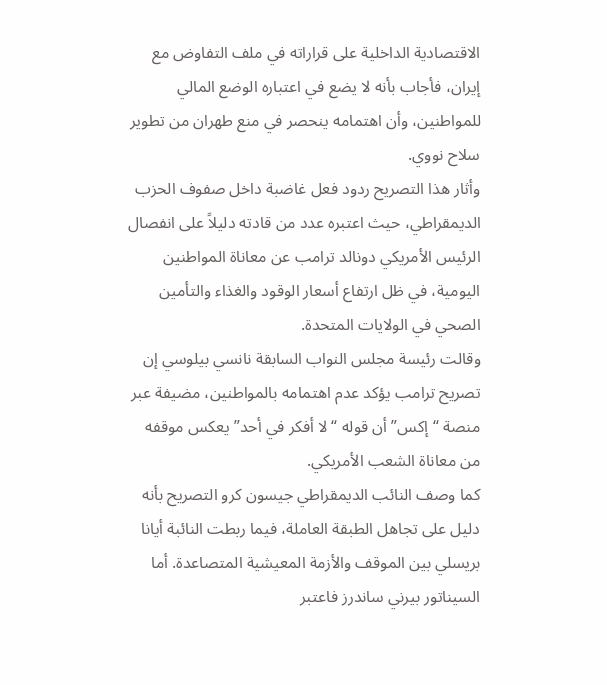الاقتصادية الداخلية على قراراته في ملف التفاوض مع إيران، فأجاب بأنه لا يضع في اعتباره الوضع المالي للمواطنين، وأن اهتمامه ينحصر في منع طهران من تطوير سلاح نووي.
وأثار هذا التصريح ردود فعل غاضبة داخل صفوف الحزب الديمقراطي، حيث اعتبره عدد من قادته دليلاً على انفصال الرئيس الأمريكي دونالد ترامب عن معاناة المواطنين اليومية، في ظل ارتفاع أسعار الوقود والغذاء والتأمين الصحي في الولايات المتحدة.
وقالت رئيسة مجلس النواب السابقة نانسي بيلوسي إن تصريح ترامب يؤكد عدم اهتمامه بالمواطنين، مضيفة عبر منصة “إكس” أن قوله “لا أفكر في أحد” يعكس موقفه من معاناة الشعب الأمريكي.
كما وصف النائب الديمقراطي جيسون كرو التصريح بأنه دليل على تجاهل الطبقة العاملة، فيما ربطت النائبة أيانا بريسلي بين الموقف والأزمة المعيشية المتصاعدة. أما السيناتور بيرني ساندرز فاعتبر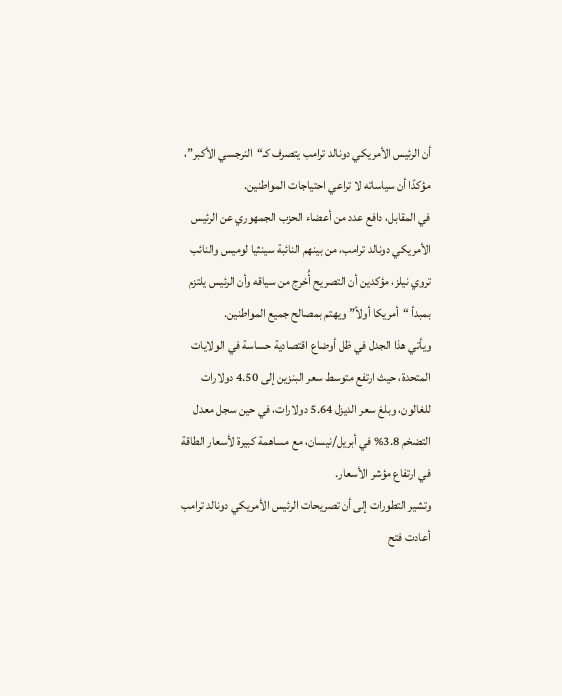أن الرئيس الأمريكي دونالد ترامب يتصرف كـ“النرجسي الأكبر”، مؤكدًا أن سياساته لا تراعي احتياجات المواطنين.
في المقابل، دافع عدد من أعضاء الحزب الجمهوري عن الرئيس الأمريكي دونالد ترامب، من بينهم النائبة سينثيا لوميس والنائب تروي نيلز، مؤكدين أن التصريح أُخرج من سياقه وأن الرئيس يلتزم بمبدأ “أمريكا أولاً” ويهتم بمصالح جميع المواطنين.
ويأتي هذا الجدل في ظل أوضاع اقتصادية حساسة في الولايات المتحدة، حيث ارتفع متوسط سعر البنزين إلى 4.50 دولارات للغالون، وبلغ سعر الديزل 5.64 دولارات، في حين سجل معدل التضخم 3.8% في أبريل/نيسان، مع مساهمة كبيرة لأسعار الطاقة في ارتفاع مؤشر الأسعار.
وتشير التطورات إلى أن تصريحات الرئيس الأمريكي دونالد ترامب أعادت فتح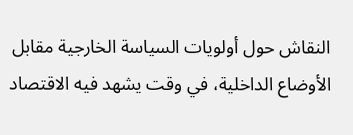النقاش حول أولويات السياسة الخارجية مقابل الأوضاع الداخلية، في وقت يشهد فيه الاقتصاد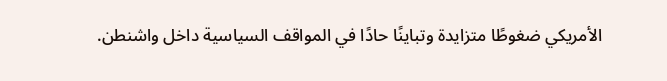الأمريكي ضغوطًا متزايدة وتباينًا حادًا في المواقف السياسية داخل واشنطن.